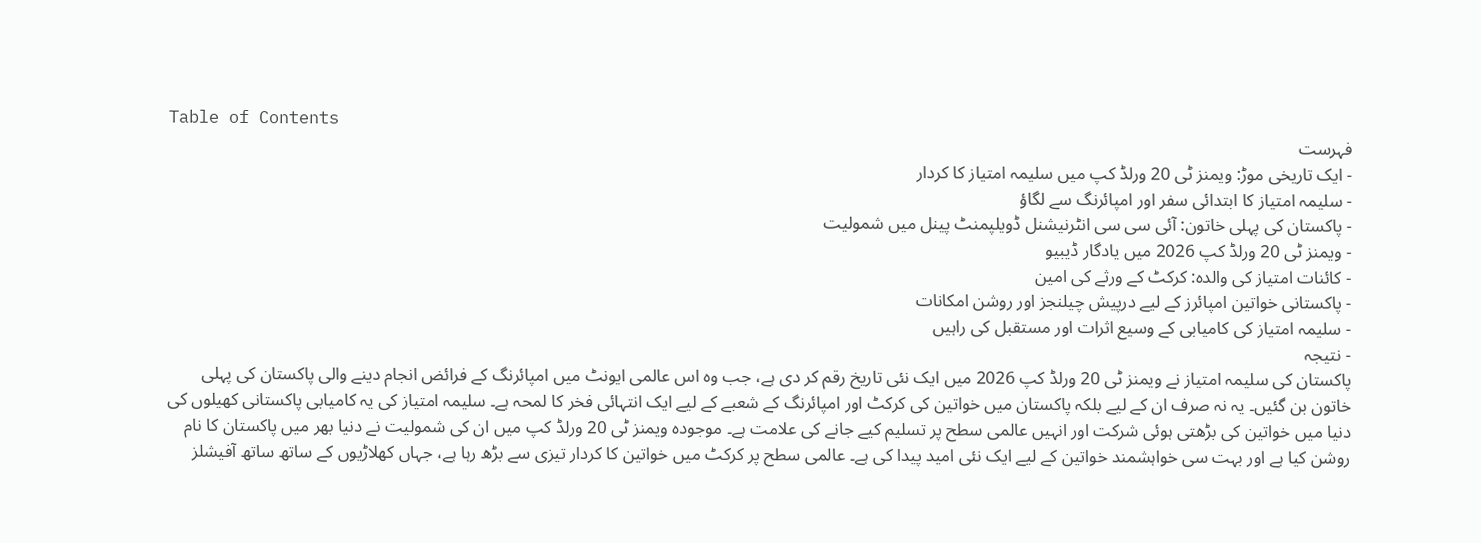Table of Contents
فہرست
- ایک تاریخی موڑ: ویمنز ٹی 20 ورلڈ کپ میں سلیمہ امتیاز کا کردار
- سلیمہ امتیاز کا ابتدائی سفر اور امپائرنگ سے لگاؤ
- پاکستان کی پہلی خاتون: آئی سی سی انٹرنیشنل ڈویلپمنٹ پینل میں شمولیت
- ویمنز ٹی 20 ورلڈ کپ 2026 میں یادگار ڈیبیو
- کائنات امتیاز کی والدہ: کرکٹ کے ورثے کی امین
- پاکستانی خواتین امپائرز کے لیے درپیش چیلنجز اور روشن امکانات
- سلیمہ امتیاز کی کامیابی کے وسیع اثرات اور مستقبل کی راہیں
- نتیجہ
پاکستان کی سلیمہ امتیاز نے ویمنز ٹی 20 ورلڈ کپ 2026 میں ایک نئی تاریخ رقم کر دی ہے، جب وہ اس عالمی ایونٹ میں امپائرنگ کے فرائض انجام دینے والی پاکستان کی پہلی خاتون بن گئیں۔ یہ نہ صرف ان کے لیے بلکہ پاکستان میں خواتین کی کرکٹ اور امپائرنگ کے شعبے کے لیے ایک انتہائی فخر کا لمحہ ہے۔ سلیمہ امتیاز کی یہ کامیابی پاکستانی کھیلوں کی دنیا میں خواتین کی بڑھتی ہوئی شرکت اور انہیں عالمی سطح پر تسلیم کیے جانے کی علامت ہے۔ موجودہ ویمنز ٹی 20 ورلڈ کپ میں ان کی شمولیت نے دنیا بھر میں پاکستان کا نام روشن کیا ہے اور بہت سی خواہشمند خواتین کے لیے ایک نئی امید پیدا کی ہے۔ عالمی سطح پر کرکٹ میں خواتین کا کردار تیزی سے بڑھ رہا ہے، جہاں کھلاڑیوں کے ساتھ ساتھ آفیشلز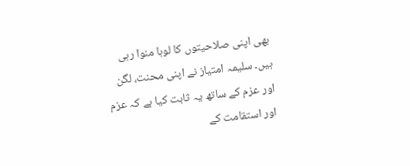بھی اپنی صلاحیتوں کا لوہا منوا رہی ہیں۔ سلیمہ امتیاز نے اپنی محنت، لگن اور عزم کے ساتھ یہ ثابت کیا ہے کہ عزم اور استقامت کے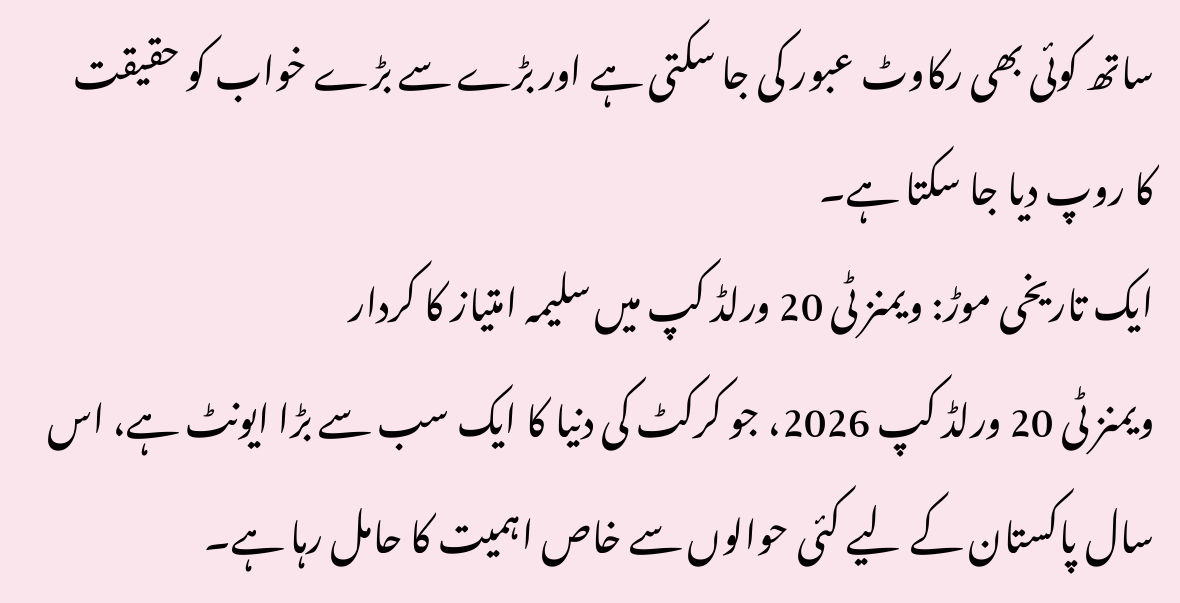ساتھ کوئی بھی رکاوٹ عبور کی جا سکتی ہے اور بڑے سے بڑے خواب کو حقیقت کا روپ دیا جا سکتا ہے۔
ایک تاریخی موڑ: ویمنز ٹی 20 ورلڈ کپ میں سلیمہ امتیاز کا کردار
ویمنز ٹی 20 ورلڈ کپ 2026، جو کرکٹ کی دنیا کا ایک سب سے بڑا ایونٹ ہے، اس سال پاکستان کے لیے کئی حوالوں سے خاص اہمیت کا حامل رہا ہے۔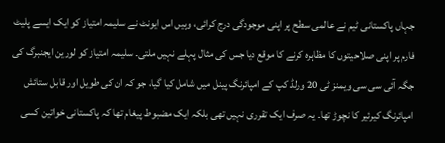جہاں پاکستانی ٹیم نے عالمی سطح پر اپنی موجودگی درج کرائی، وہیں اس ایونٹ نے سلیمہ امتیاز کو ایک ایسے پلیٹ فارم پر اپنی صلاحیتوں کا مظاہرہ کرنے کا موقع دیا جس کی مثال پہلے نہیں ملتی۔ سلیمہ امتیاز کو لورین ایجنبرگ کی جگہ آئی سی سی ویمنز ٹی 20 ورلڈ کپ کے امپائرنگ پینل میں شامل کیا گیا، جو کہ ان کی طویل اور قابل ستائش امپائرنگ کیرئیر کا نچوڑ تھا۔ یہ صرف ایک تقرری نہیں تھی بلکہ ایک مضبوط پیغام تھا کہ پاکستانی خواتین کسی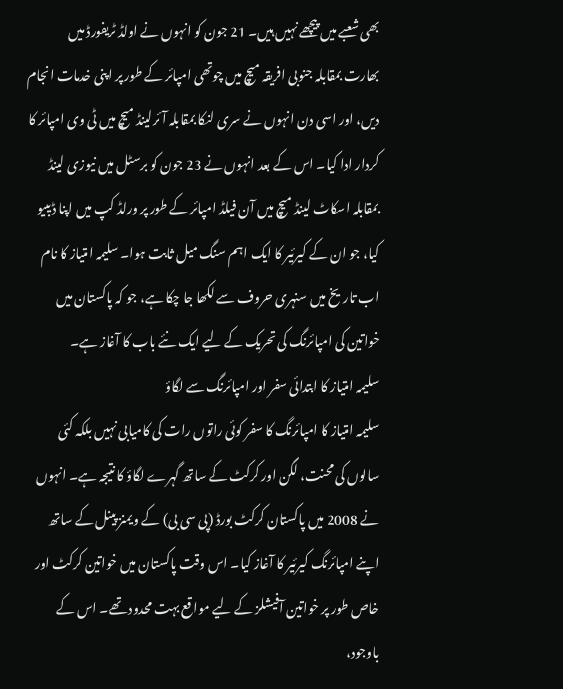بھی شعبے میں پیچھے نہیں ہیں۔ 21 جون کو انہوں نے اولڈ ٹریفورڈ میں بھارت بمقابلہ جنوبی افریقہ میچ میں چوتھی امپائر کے طور پر اپنی خدمات انجام دیں، اور اسی دن انہوں نے سری لنکا بمقابلہ آئرلینڈ میچ میں ٹی وی امپائر کا کردار ادا کیا۔ اس کے بعد انہوں نے 23 جون کو برسٹل میں نیوزی لینڈ بمقابلہ اسکاٹ لینڈ میچ میں آن فیلڈ امپائر کے طور پر ورلڈ کپ میں اپنا ڈیبیو کیا، جو ان کے کیرئیر کا ایک اہم سنگ میل ثابت ہوا۔ سلیمہ امتیاز کا نام اب تاریخ میں سنہری حروف سے لکھا جا چکا ہے، جو کہ پاکستان میں خواتین کی امپائرنگ کی تحریک کے لیے ایک نئے باب کا آغاز ہے۔
سلیمہ امتیاز کا ابتدائی سفر اور امپائرنگ سے لگاؤ
سلیمہ امتیاز کا امپائرنگ کا سفر کوئی راتوں رات کی کامیابی نہیں بلکہ کئی سالوں کی محنت، لگن اور کرکٹ کے ساتھ گہرے لگاؤ کا نتیجہ ہے۔ انہوں نے 2008 میں پاکستان کرکٹ بورڈ (پی سی بی) کے ویمنز پینل کے ساتھ اپنے امپائرنگ کیرئیر کا آغاز کیا۔ اس وقت پاکستان میں خواتین کرکٹ اور خاص طور پر خواتین آفیشلز کے لیے مواقع بہت محدود تھے۔ اس کے باوجود،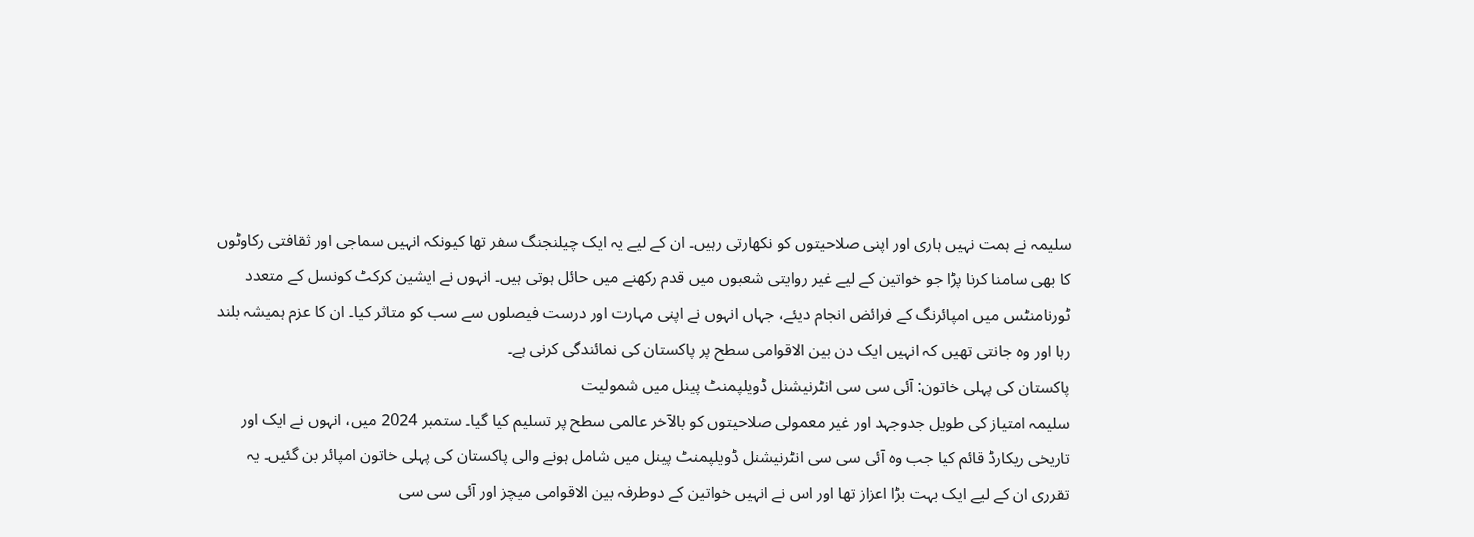سلیمہ نے ہمت نہیں ہاری اور اپنی صلاحیتوں کو نکھارتی رہیں۔ ان کے لیے یہ ایک چیلنجنگ سفر تھا کیونکہ انہیں سماجی اور ثقافتی رکاوٹوں کا بھی سامنا کرنا پڑا جو خواتین کے لیے غیر روایتی شعبوں میں قدم رکھنے میں حائل ہوتی ہیں۔ انہوں نے ایشین کرکٹ کونسل کے متعدد ٹورنامنٹس میں امپائرنگ کے فرائض انجام دیئے، جہاں انہوں نے اپنی مہارت اور درست فیصلوں سے سب کو متاثر کیا۔ ان کا عزم ہمیشہ بلند رہا اور وہ جانتی تھیں کہ انہیں ایک دن بین الاقوامی سطح پر پاکستان کی نمائندگی کرنی ہے۔
پاکستان کی پہلی خاتون: آئی سی سی انٹرنیشنل ڈویلپمنٹ پینل میں شمولیت
سلیمہ امتیاز کی طویل جدوجہد اور غیر معمولی صلاحیتوں کو بالآخر عالمی سطح پر تسلیم کیا گیا۔ ستمبر 2024 میں، انہوں نے ایک اور تاریخی ریکارڈ قائم کیا جب وہ آئی سی سی انٹرنیشنل ڈویلپمنٹ پینل میں شامل ہونے والی پاکستان کی پہلی خاتون امپائر بن گئیں۔ یہ تقرری ان کے لیے ایک بہت بڑا اعزاز تھا اور اس نے انہیں خواتین کے دوطرفہ بین الاقوامی میچز اور آئی سی سی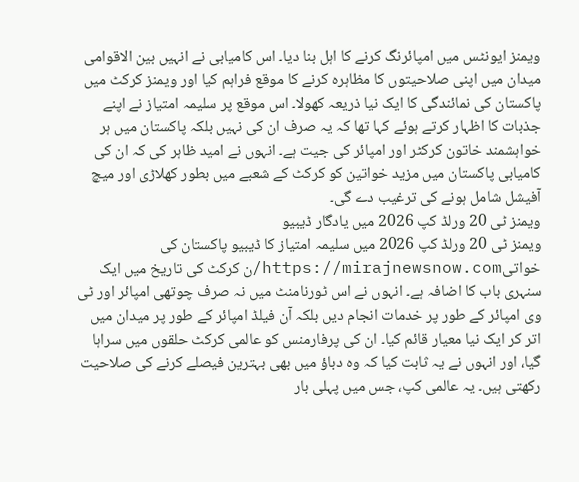ویمنز ایونٹس میں امپائرنگ کرنے کا اہل بنا دیا۔ اس کامیابی نے انہیں بین الاقوامی میدان میں اپنی صلاحیتوں کا مظاہرہ کرنے کا موقع فراہم کیا اور ویمنز کرکٹ میں پاکستان کی نمائندگی کا ایک نیا ذریعہ کھولا۔ اس موقع پر سلیمہ امتیاز نے اپنے جذبات کا اظہار کرتے ہوئے کہا تھا کہ یہ صرف ان کی نہیں بلکہ پاکستان میں ہر خواہشمند خاتون کرکٹر اور امپائر کی جیت ہے۔ انہوں نے امید ظاہر کی کہ ان کی کامیابی پاکستان میں مزید خواتین کو کرکٹ کے شعبے میں بطور کھلاڑی اور میچ آفیشل شامل ہونے کی ترغیب دے گی۔
ویمنز ٹی 20 ورلڈ کپ 2026 میں یادگار ڈیبیو
ویمنز ٹی 20 ورلڈ کپ 2026 میں سلیمہ امتیاز کا ڈیبیو پاکستان کی خواتیhttps://mirajnewsnow.com/ن کرکٹ کی تاریخ میں ایک سنہری باب کا اضافہ ہے۔ انہوں نے اس ٹورنامنٹ میں نہ صرف چوتھی امپائر اور ٹی وی امپائر کے طور پر خدمات انجام دیں بلکہ آن فیلڈ امپائر کے طور پر میدان میں اتر کر ایک نیا معیار قائم کیا۔ ان کی پرفارمنس کو عالمی کرکٹ حلقوں میں سراہا گیا، اور انہوں نے یہ ثابت کیا کہ وہ دباؤ میں بھی بہترین فیصلے کرنے کی صلاحیت رکھتی ہیں۔ یہ عالمی کپ، جس میں پہلی بار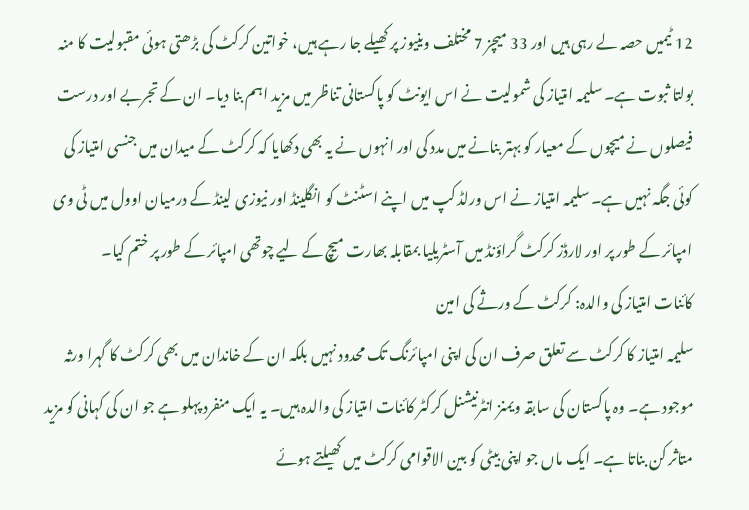12 ٹیمیں حصہ لے رہی ہیں اور 33 میچز 7 مختلف وینیوز پر کھیلے جا رہے ہیں، خواتین کرکٹ کی بڑھتی ہوئی مقبولیت کا منہ بولتا ثبوت ہے۔ سلیمہ امتیاز کی شمولیت نے اس ایونٹ کو پاکستانی تناظر میں مزید اہم بنا دیا۔ ان کے تجربے اور درست فیصلوں نے میچوں کے معیار کو بہتر بنانے میں مدد کی اور انہوں نے یہ بھی دکھایا کہ کرکٹ کے میدان میں جنسی امتیاز کی کوئی جگہ نہیں ہے۔ سلیمہ امتیاز نے اس ورلڈ کپ میں اپنے اسٹنٹ کو انگلینڈ اور نیوزی لینڈ کے درمیان اوول میں ٹی وی امپائر کے طور پر اور لارڈز کرکٹ گراؤنڈ میں آسٹریلیا بمقابلہ بھارت میچ کے لیے چوتھی امپائر کے طور پر ختم کیا۔
کائنات امتیاز کی والدہ: کرکٹ کے ورثے کی امین
سلیمہ امتیاز کا کرکٹ سے تعلق صرف ان کی اپنی امپائرنگ تک محدود نہیں بلکہ ان کے خاندان میں بھی کرکٹ کا گہرا ورثہ موجود ہے۔ وہ پاکستان کی سابقہ ویمنز انٹرنیشنل کرکٹر کائنات امتیاز کی والدہ ہیں۔ یہ ایک منفرد پہلو ہے جو ان کی کہانی کو مزید متاثر کن بناتا ہے۔ ایک ماں جو اپنی بیٹی کو بین الاقوامی کرکٹ میں کھیلتے ہوئے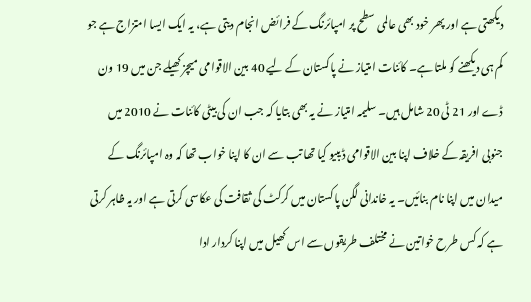دیکھتی ہے اور پھر خود بھی عالمی سطح پر امپائرنگ کے فرائض انجام دیتی ہے، یہ ایک ایسا امتزاج ہے جو کم ہی دیکھنے کو ملتا ہے۔ کائنات امتیاز نے پاکستان کے لیے 40 بین الاقوامی میچز کھیلے جن میں 19 ون ڈے اور 21 ٹی 20 شامل ہیں۔ سلیمہ امتیاز نے یہ بھی بتایا کہ جب ان کی بیٹی کائنات نے 2010 میں جنوبی افریقہ کے خلاف اپنا بین الاقوامی ڈیبیو کیا تھا تب سے ان کا اپنا خواب تھا کہ وہ امپائرنگ کے میدان میں اپنا نام بنائیں۔ یہ خاندانی لگن پاکستان میں کرکٹ کی ثقافت کی عکاسی کرتی ہے اور یہ ظاہر کرتی ہے کہ کس طرح خواتین نے مختلف طریقوں سے اس کھیل میں اپنا کردار ادا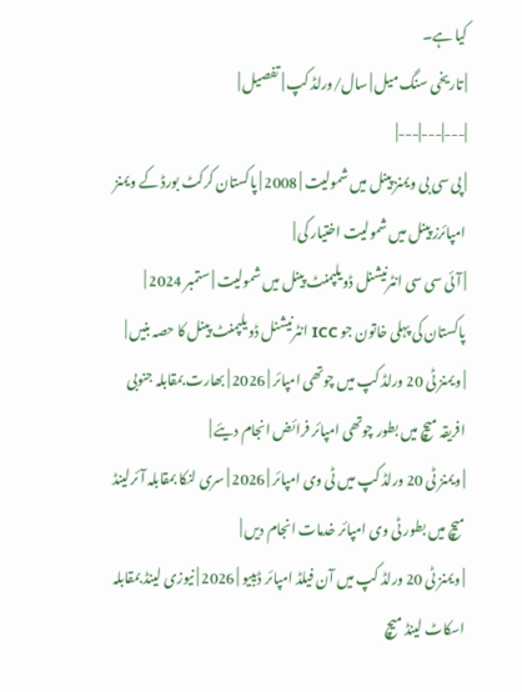کیا ہے۔
| تاریخی سنگ میل | سال/ورلڈ کپ | تفصیل |
|---|---|---|
| پی سی بی ویمنز پینل میں شمولیت | 2008 | پاکستان کرکٹ بورڈ کے ویمنز امپائرز پینل میں شمولیت اختیار کی |
| آئی سی سی انٹرنیشنل ڈویلپمنٹ پینل میں شمولیت | ستمبر 2024 | پاکستان کی پہلی خاتون جو ICC انٹرنیشنل ڈویلپمنٹ پینل کا حصہ بنیں |
| ویمنز ٹی 20 ورلڈ کپ میں چوتھی امپائر | 2026 | بھارت بمقابلہ جنوبی افریقہ میچ میں بطور چوتھی امپائر فرائض انجام دیئے |
| ویمنز ٹی 20 ورلڈ کپ میں ٹی وی امپائر | 2026 | سری لنکا بمقابلہ آئرلینڈ میچ میں بطور ٹی وی امپائر خدمات انجام دیں |
| ویمنز ٹی 20 ورلڈ کپ میں آن فیلڈ امپائر ڈیبیو | 2026 | نیوزی لینڈ بمقابلہ اسکاٹ لینڈ میچ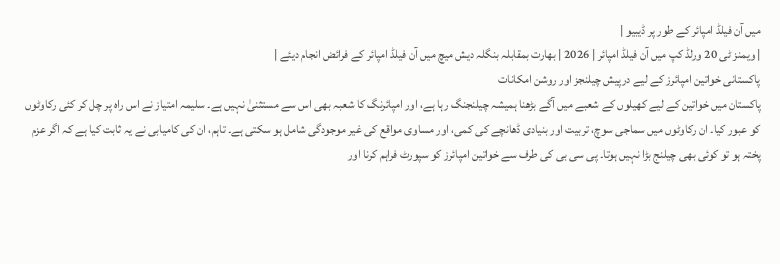میں آن فیلڈ امپائر کے طور پر ڈیبیو |
| ویمنز ٹی 20 ورلڈ کپ میں آن فیلڈ امپائر | 2026 | بھارت بمقابلہ بنگلہ دیش میچ میں آن فیلڈ امپائر کے فرائض انجام دیئے |
پاکستانی خواتین امپائرز کے لیے درپیش چیلنجز اور روشن امکانات
پاکستان میں خواتین کے لیے کھیلوں کے شعبے میں آگے بڑھنا ہمیشہ چیلنجنگ رہا ہے، اور امپائرنگ کا شعبہ بھی اس سے مستثنیٰ نہیں ہے۔ سلیمہ امتیاز نے اس راہ پر چل کر کئی رکاوٹوں کو عبور کیا۔ ان رکاوٹوں میں سماجی سوچ، تربیت اور بنیادی ڈھانچے کی کمی، اور مساوی مواقع کی غیر موجودگی شامل ہو سکتی ہے۔ تاہم، ان کی کامیابی نے یہ ثابت کیا ہے کہ اگر عزم پختہ ہو تو کوئی بھی چیلنج بڑا نہیں ہوتا۔ پی سی بی کی طرف سے خواتین امپائرز کو سپورٹ فراہم کرنا اور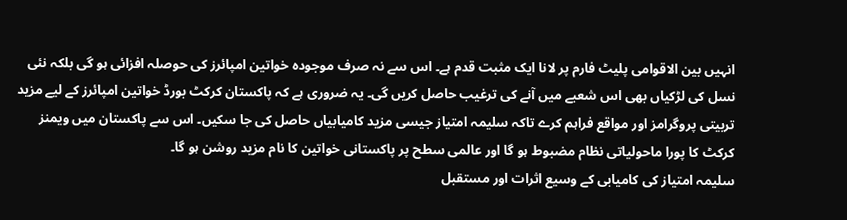انہیں بین الاقوامی پلیٹ فارم پر لانا ایک مثبت قدم ہے۔ اس سے نہ صرف موجودہ خواتین امپائرز کی حوصلہ افزائی ہو گی بلکہ نئی نسل کی لڑکیاں بھی اس شعبے میں آنے کی ترغیب حاصل کریں گی۔ یہ ضروری ہے کہ پاکستان کرکٹ بورڈ خواتین امپائرز کے لیے مزید تربیتی پروگرامز اور مواقع فراہم کرے تاکہ سلیمہ امتیاز جیسی مزید کامیابیاں حاصل کی جا سکیں۔ اس سے پاکستان میں ویمنز کرکٹ کا پورا ماحولیاتی نظام مضبوط ہو گا اور عالمی سطح پر پاکستانی خواتین کا نام مزید روشن ہو گا۔
سلیمہ امتیاز کی کامیابی کے وسیع اثرات اور مستقبل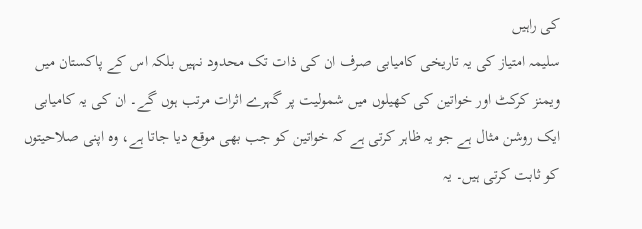کی راہیں
سلیمہ امتیاز کی یہ تاریخی کامیابی صرف ان کی ذات تک محدود نہیں بلکہ اس کے پاکستان میں ویمنز کرکٹ اور خواتین کی کھیلوں میں شمولیت پر گہرے اثرات مرتب ہوں گے۔ ان کی یہ کامیابی ایک روشن مثال ہے جو یہ ظاہر کرتی ہے کہ خواتین کو جب بھی موقع دیا جاتا ہے، وہ اپنی صلاحیتوں کو ثابت کرتی ہیں۔ یہ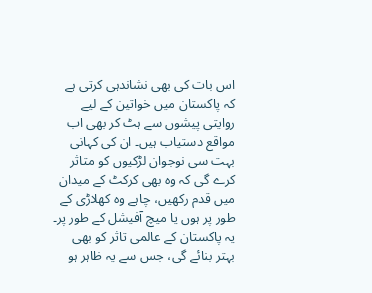اس بات کی بھی نشاندہی کرتی ہے کہ پاکستان میں خواتین کے لیے روایتی پیشوں سے ہٹ کر بھی اب مواقع دستیاب ہیں۔ ان کی کہانی بہت سی نوجوان لڑکیوں کو متاثر کرے گی کہ وہ بھی کرکٹ کے میدان میں قدم رکھیں، چاہے وہ کھلاڑی کے طور پر ہوں یا میچ آفیشل کے طور پر۔ یہ پاکستان کے عالمی تاثر کو بھی بہتر بنائے گی، جس سے یہ ظاہر ہو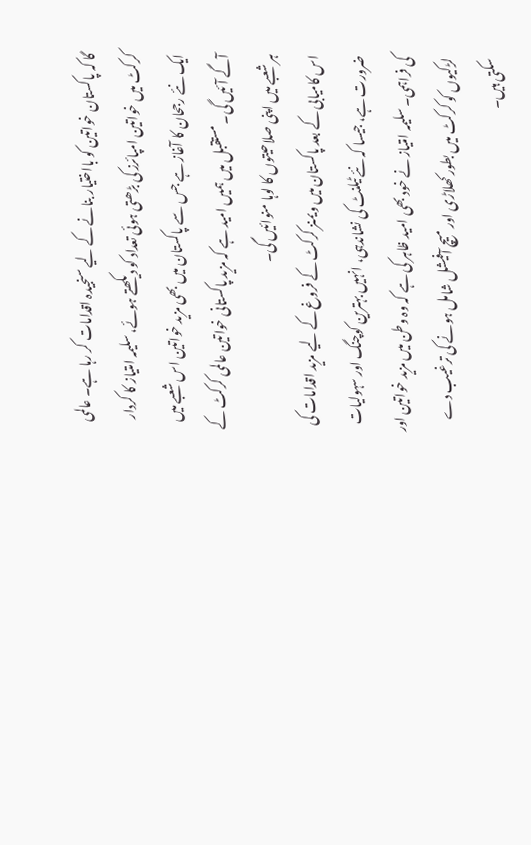گا کہ پاکستان خواتین کو بااختیار بنانے کے لیے سنجیدہ اقدامات کر رہا ہے۔ عالمی کرکٹ میں خواتین امپائرز کی بڑھتی ہوئی تعداد کو دیکھتے ہوئے، سلیمہ امتیاز کا کردار ایک نئے رجحان کا آغاز ہے جس سے پاکستان میں بھی مزید خواتین اس شعبے میں آگے آئیں گی۔ مستقبل میں ہمیں امید ہے کہ مزید پاکستانی خواتین عالمی کرکٹ کے ہر شعبے میں اپنی صلاحیتوں کا لوہا منوائیں گی۔
اس کامیابی کے بعد پاکستان میں ویمنز کرکٹ کے فروغ کے لیے مزید اقدامات کی ضرورت ہے، جیسا کہ نئے ٹیلنٹ کی نشاندہی، انہیں بہترین کوچنگ اور سہولیات کی فراہمی۔ سلیمہ امتیاز نے خود بھی امید ظاہر کی ہے کہ وہ وطن میں مزید خواتین اور لڑکیوں کو کرکٹ میں بطور کھلاڑی اور میچ آفیشل شامل ہونے کی ترغیب دے سکتی ہیں۔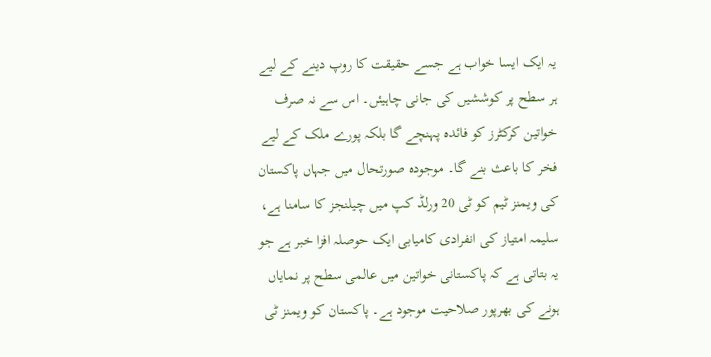یہ ایک ایسا خواب ہے جسے حقیقت کا روپ دینے کے لیے ہر سطح پر کوششیں کی جانی چاہیئں۔ اس سے نہ صرف خواتین کرکٹرز کو فائدہ پہنچے گا بلکہ پورے ملک کے لیے فخر کا باعث بنے گا۔ موجودہ صورتحال میں جہاں پاکستان کی ویمنز ٹیم کو ٹی 20 ورلڈ کپ میں چیلنجز کا سامنا ہے، سلیمہ امتیاز کی انفرادی کامیابی ایک حوصلہ افزا خبر ہے جو یہ بتاتی ہے کہ پاکستانی خواتین میں عالمی سطح پر نمایاں ہونے کی بھرپور صلاحیت موجود ہے۔ پاکستان کو ویمنز ٹی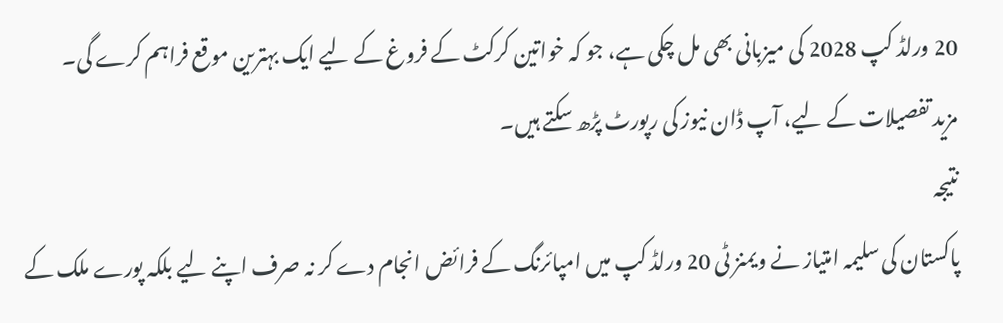20 ورلڈ کپ 2028 کی میزبانی بھی مل چکی ہے، جو کہ خواتین کرکٹ کے فروغ کے لیے ایک بہترین موقع فراہم کرے گی۔
مزید تفصیلات کے لیے، آپ ڈان نیوز کی رپورٹ پڑھ سکتے ہیں۔
نتیجہ
پاکستان کی سلیمہ امتیاز نے ویمنز ٹی 20 ورلڈ کپ میں امپائرنگ کے فرائض انجام دے کر نہ صرف اپنے لیے بلکہ پورے ملک کے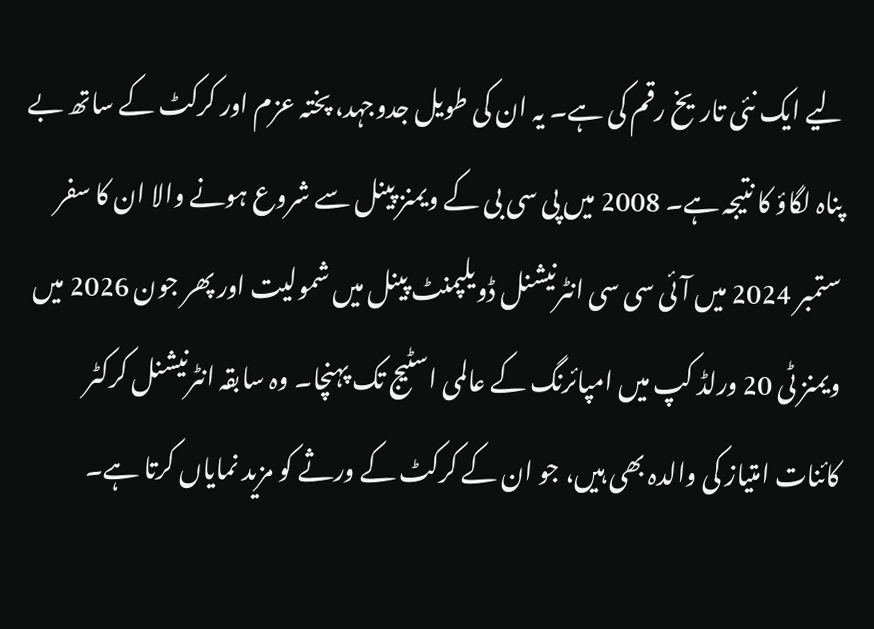لیے ایک نئی تاریخ رقم کی ہے۔ یہ ان کی طویل جدوجہد، پختہ عزم اور کرکٹ کے ساتھ بے پناہ لگاؤ کا نتیجہ ہے۔ 2008 میں پی سی بی کے ویمنز پینل سے شروع ہونے والا ان کا سفر ستمبر 2024 میں آئی سی سی انٹرنیشنل ڈویلپمنٹ پینل میں شمولیت اور پھر جون 2026 میں ویمنز ٹی 20 ورلڈ کپ میں امپائرنگ کے عالمی اسٹیج تک پہنچا۔ وہ سابقہ انٹرنیشنل کرکٹر کائنات امتیاز کی والدہ بھی ہیں، جو ان کے کرکٹ کے ورثے کو مزید نمایاں کرتا ہے۔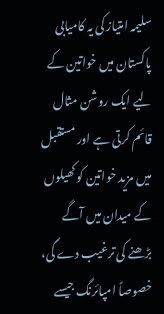سلیمہ امتیاز کی یہ کامیابی پاکستان میں خواتین کے لیے ایک روشن مثال قائم کرتی ہے اور مستقبل میں مزید خواتین کو کھیلوں کے میدان میں آگے بڑھنے کی ترغیب دے گی، خصوصاً امپائرنگ جیسے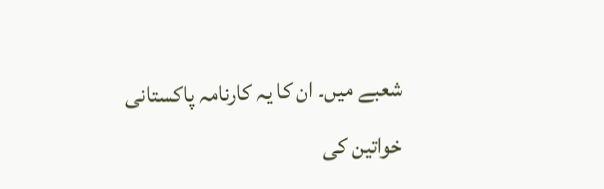شعبے میں۔ ان کا یہ کارنامہ پاکستانی خواتین کی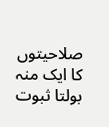صلاحیتوں کا ایک منہ بولتا ثبوت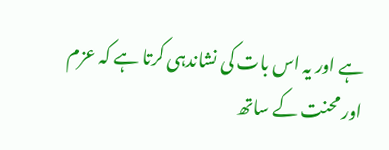ہے اور یہ اس بات کی نشاندہی کرتا ہے کہ عزم اور محنت کے ساتھ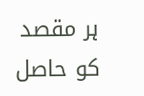ہر مقصد کو حاصل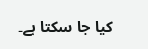کیا جا سکتا ہے۔